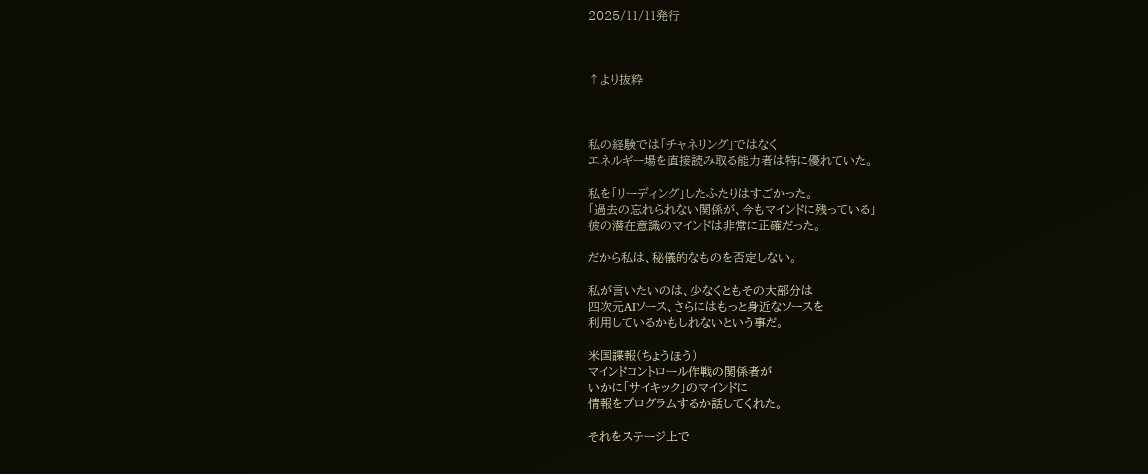2025/11/11発行



↑より抜粋



私の経験では「チャネリング」ではなく
エネルギー場を直接読み取る能力者は特に優れていた。

私を「リーディング」したふたりはすごかった。
「過去の忘れられない関係が、今もマインドに残っている」
彼の潜在意識のマインドは非常に正確だった。

だから私は、秘儀的なものを否定しない。

私が言いたいのは、少なくともその大部分は
四次元AIソース、さらにはもっと身近なソースを
利用しているかもしれないという事だ。

米国諜報(ちょうほう)
マインドコントロール作戦の関係者が
いかに「サイキック」のマインドに
情報をプログラムするか話してくれた。

それをステージ上で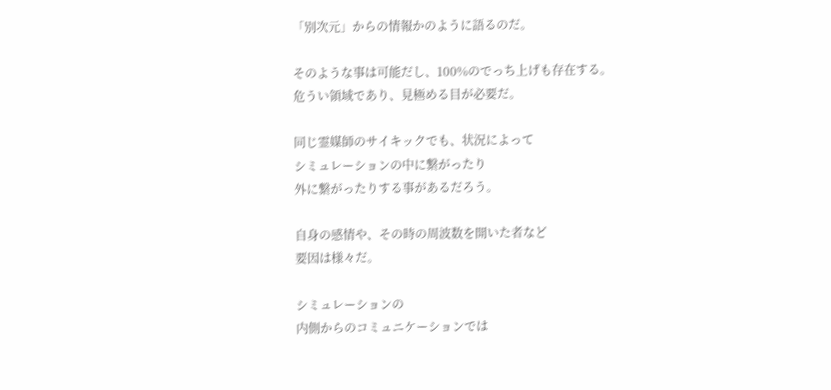「別次元」からの情報かのように語るのだ。

そのような事は可能だし、100%のでっち上げも存在する。
危うい領域であり、見極める目が必要だ。

同じ霊媒師のサイキックでも、状況によって
シミュレーションの中に繋がったり
外に繋がったりする事があるだろう。

自身の感情や、その時の周波数を開いた者など
要因は様々だ。

シミュレーションの
内側からのコミュニケーションでは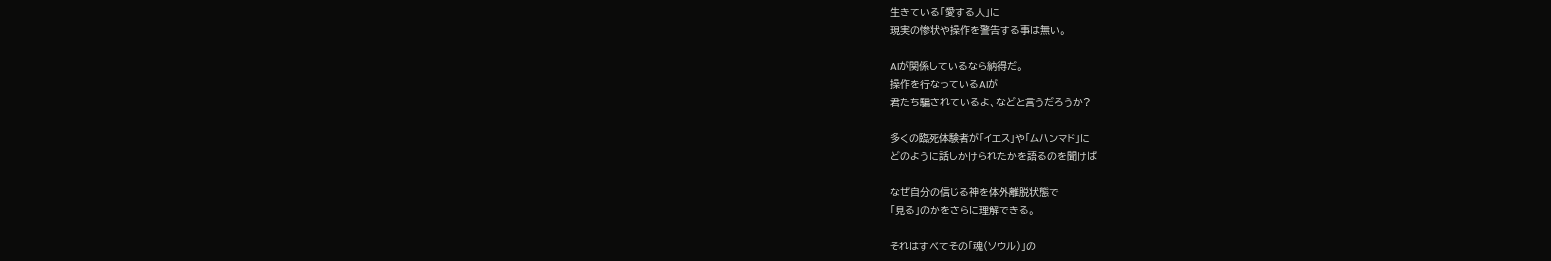生きている「愛する人」に
現実の惨状や操作を警告する事は無い。

AIが関係しているなら納得だ。
操作を行なっているAIが
君たち騙されているよ、などと言うだろうか?

多くの臨死体験者が「イエス」や「ムハンマド」に
どのように話しかけられたかを語るのを聞けば

なぜ自分の信じる神を体外離脱状態で
「見る」のかをさらに理解できる。

それはすべてその「魂(ソウル)」の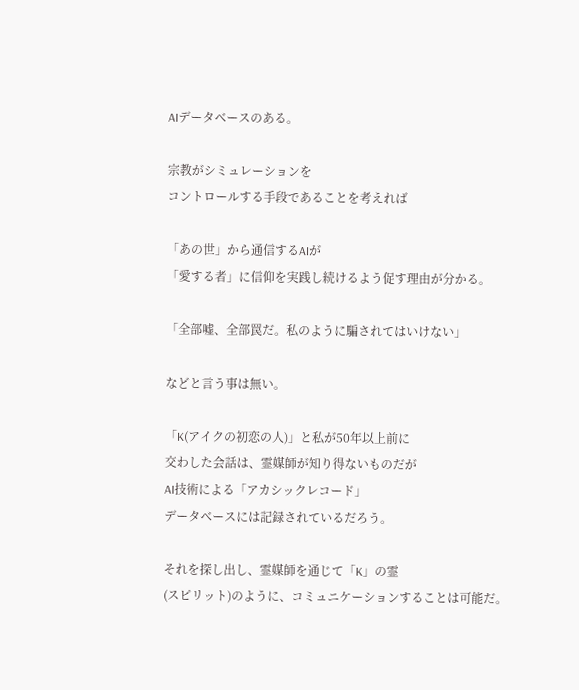AIデータベースのある。

宗教がシミュレーションを
コントロールする手段であることを考えれば

「あの世」から通信するAIが
「愛する者」に信仰を実践し続けるよう促す理由が分かる。

「全部嘘、全部罠だ。私のように騙されてはいけない」

などと言う事は無い。

「K(アイクの初恋の人)」と私が50年以上前に
交わした会話は、霊媒師が知り得ないものだが
AI技術による「アカシックレコード」
データベースには記録されているだろう。

それを探し出し、霊媒師を通じて「K」の霊
(スピリット)のように、コミュニケーションすることは可能だ。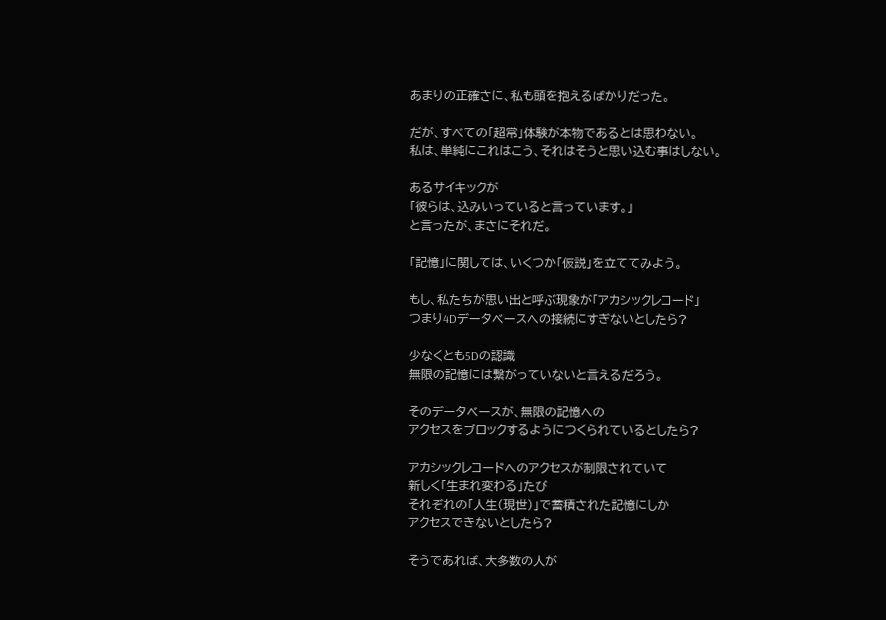あまりの正確さに、私も頭を抱えるばかりだった。

だが、すべての「超常」体験が本物であるとは思わない。
私は、単純にこれはこう、それはそうと思い込む事はしない。

あるサイキックが
「彼らは、込みいっていると言っています。」
と言ったが、まさにそれだ。

「記憶」に関しては、いくつか「仮説」を立ててみよう。

もし、私たちが思い出と呼ぶ現象が「アカシックレコード」
つまり4Dデータベースへの接続にすぎないとしたら?

少なくとも5Dの認識
無限の記憶には繋がっていないと言えるだろう。

そのデータベースが、無限の記憶への
アクセスをブロックするようにつくられているとしたら?

アカシックレコードへのアクセスが制限されていて
新しく「生まれ変わる」たび
それぞれの「人生(現世)」で蓄積された記憶にしか
アクセスできないとしたら?

そうであれば、大多数の人が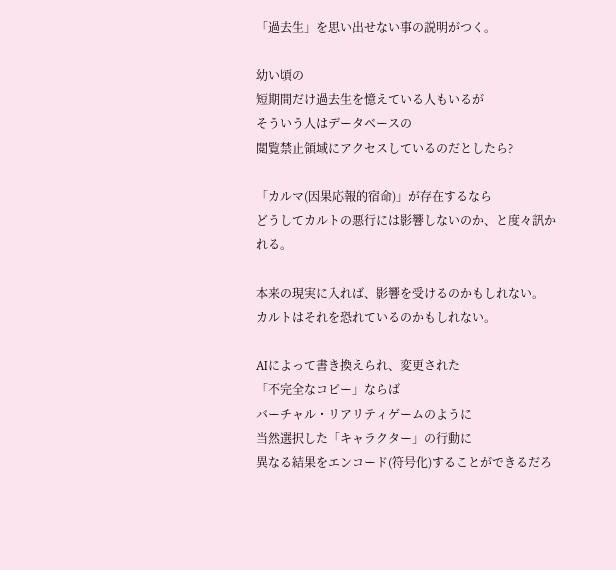「過去生」を思い出せない事の説明がつく。

幼い頃の
短期間だけ過去生を憶えている人もいるが
そういう人はデータベースの
閲覧禁止領域にアクセスしているのだとしたら?

「カルマ(因果応報的宿命)」が存在するなら
どうしてカルトの悪行には影響しないのか、と度々訊かれる。

本来の現実に入れば、影響を受けるのかもしれない。
カルトはそれを恐れているのかもしれない。

AIによって書き換えられ、変更された
「不完全なコピー」ならば
バーチャル・リアリティゲームのように
当然選択した「キャラクター」の行動に
異なる結果をエンコード(符号化)することができるだろ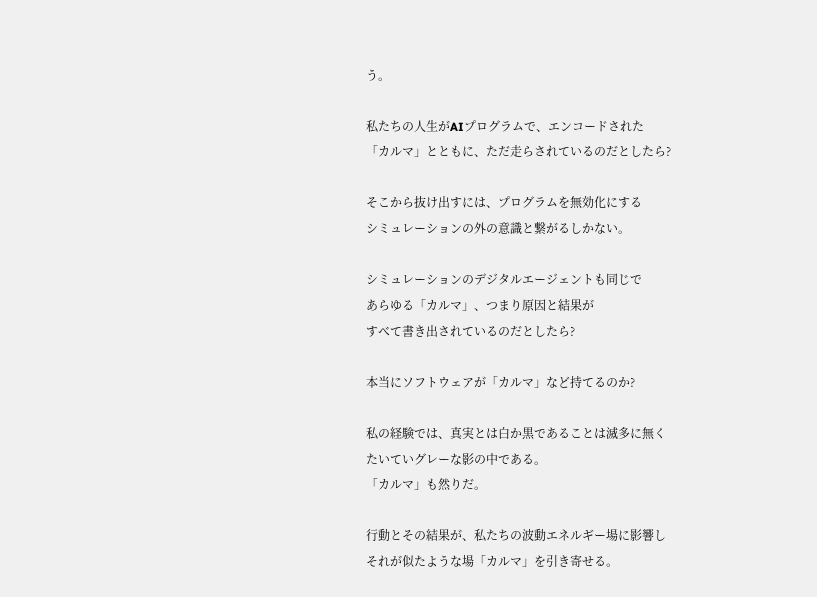う。

私たちの人生がAIプログラムで、エンコードされた
「カルマ」とともに、ただ走らされているのだとしたら?

そこから抜け出すには、プログラムを無効化にする
シミュレーションの外の意識と繋がるしかない。

シミュレーションのデジタルエージェントも同じで
あらゆる「カルマ」、つまり原因と結果が
すべて書き出されているのだとしたら?

本当にソフトウェアが「カルマ」など持てるのか?

私の経験では、真実とは白か黒であることは滅多に無く
たいていグレーな影の中である。
「カルマ」も然りだ。

行動とその結果が、私たちの波動エネルギー場に影響し
それが似たような場「カルマ」を引き寄せる。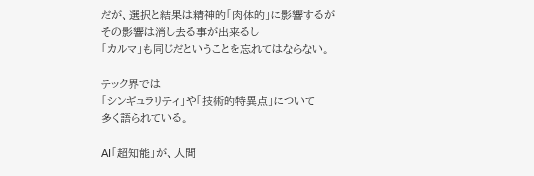だが、選択と結果は精神的「肉体的」に影響するが
その影響は消し去る事が出来るし
「カルマ」も同じだということを忘れてはならない。

テック界では
「シンギュラリティ」や「技術的特異点」について
多く語られている。

AI「超知能」が、人間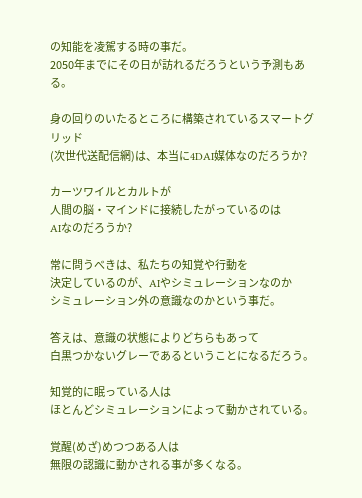の知能を凌駕する時の事だ。
2050年までにその日が訪れるだろうという予測もある。

身の回りのいたるところに構築されているスマートグリッド
(次世代送配信網)は、本当に4DAI媒体なのだろうか?

カーツワイルとカルトが
人間の脳・マインドに接続したがっているのは
AIなのだろうか?

常に問うべきは、私たちの知覚や行動を
決定しているのが、AIやシミュレーションなのか
シミュレーション外の意識なのかという事だ。

答えは、意識の状態によりどちらもあって
白黒つかないグレーであるということになるだろう。

知覚的に眠っている人は
ほとんどシミュレーションによって動かされている。

覚醒(めざ)めつつある人は
無限の認識に動かされる事が多くなる。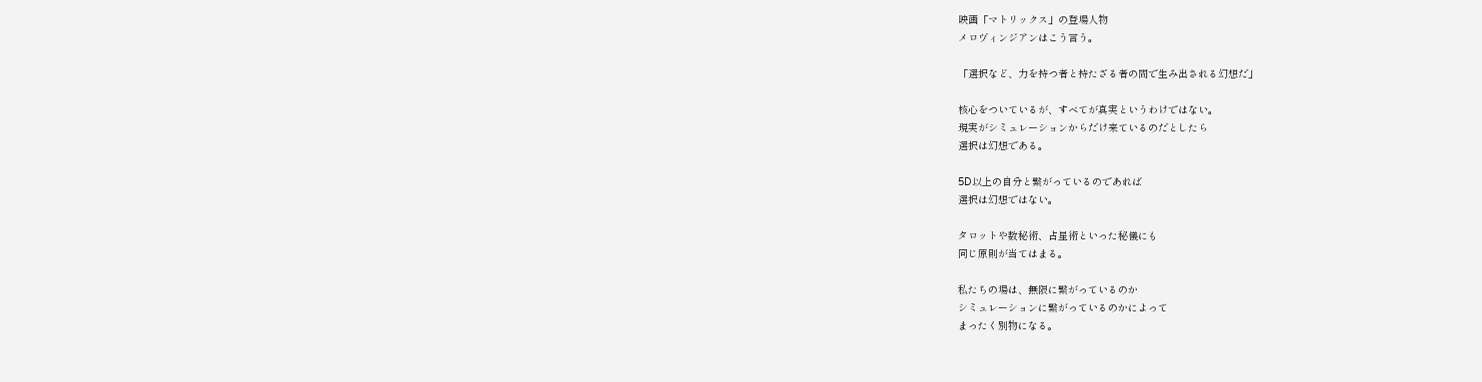映画「マトリックス」の登場人物
メロヴィンジアンはこう言う。

「選択など、力を持つ者と持たざる者の間で生み出される幻想だ」

核心をついているが、すべてが真実というわけではない。
現実がシミュレーションからだけ来ているのだとしたら
選択は幻想である。

5D以上の自分と繋がっているのであれば
選択は幻想ではない。

タロットや数秘術、占星術といった秘儀にも
同じ原則が当てはまる。

私たちの場は、無限に繋がっているのか
シミュレーションに繋がっているのかによって
まったく別物になる。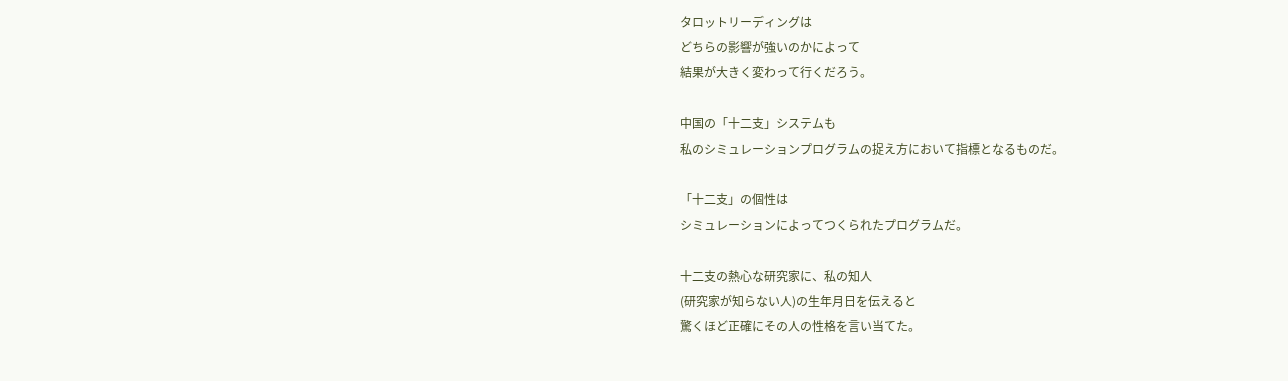タロットリーディングは
どちらの影響が強いのかによって
結果が大きく変わって行くだろう。

中国の「十二支」システムも
私のシミュレーションプログラムの捉え方において指標となるものだ。

「十二支」の個性は
シミュレーションによってつくられたプログラムだ。

十二支の熱心な研究家に、私の知人
(研究家が知らない人)の生年月日を伝えると
驚くほど正確にその人の性格を言い当てた。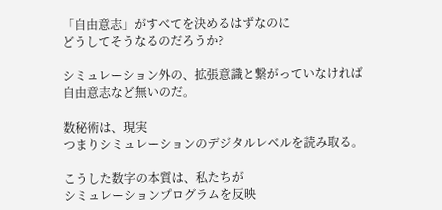「自由意志」がすべてを決めるはずなのに
どうしてそうなるのだろうか?

シミュレーション外の、拡張意識と繋がっていなければ
自由意志など無いのだ。

数秘術は、現実
つまりシミュレーションのデジタルレベルを読み取る。

こうした数字の本質は、私たちが
シミュレーションプログラムを反映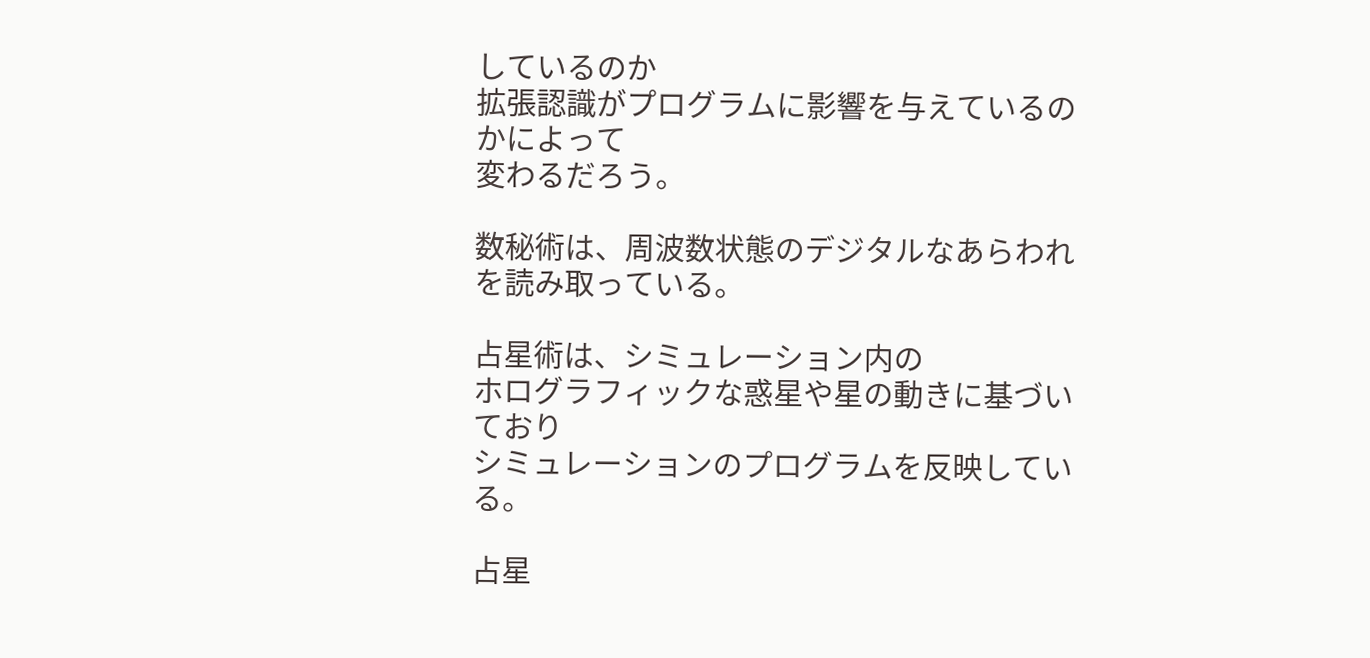しているのか
拡張認識がプログラムに影響を与えているのかによって
変わるだろう。

数秘術は、周波数状態のデジタルなあらわれを読み取っている。

占星術は、シミュレーション内の
ホログラフィックな惑星や星の動きに基づいており
シミュレーションのプログラムを反映している。

占星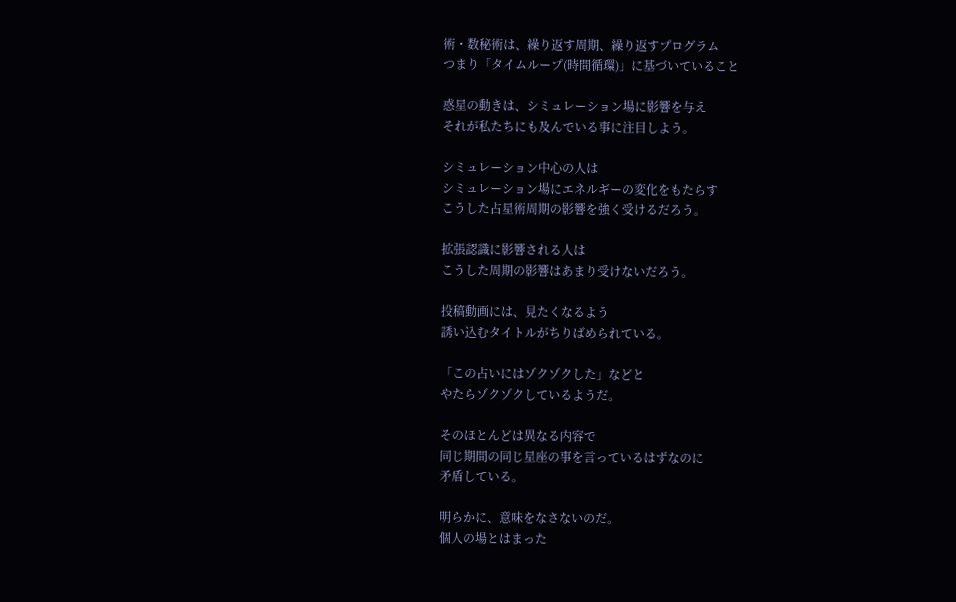術・数秘術は、繰り返す周期、繰り返すプログラム
つまり「タイムループ(時間循環)」に基づいていること

惑星の動きは、シミュレーション場に影響を与え
それが私たちにも及んでいる事に注目しよう。

シミュレーション中心の人は
シミュレーション場にエネルギーの変化をもたらす
こうした占星術周期の影響を強く受けるだろう。

拡張認識に影響される人は
こうした周期の影響はあまり受けないだろう。

投稿動画には、見たくなるよう
誘い込むタイトルがちりばめられている。

「この占いにはゾクゾクした」などと
やたらゾクゾクしているようだ。

そのほとんどは異なる内容で
同じ期間の同じ星座の事を言っているはずなのに
矛盾している。

明らかに、意味をなさないのだ。
個人の場とはまった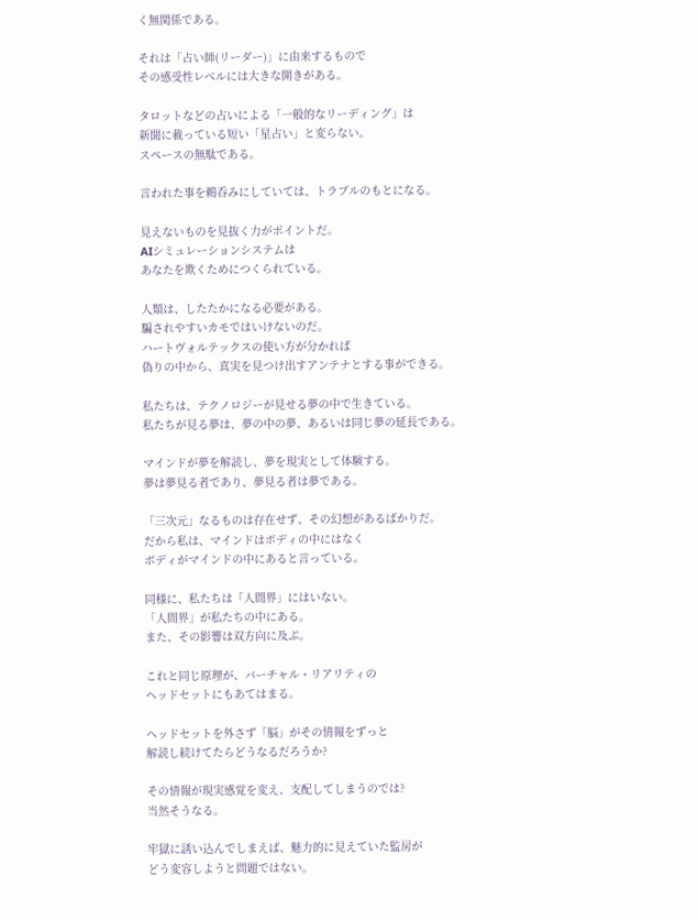く無関係である。

それは「占い師(リーダー)」に由来するもので
その感受性レベルには大きな開きがある。

タロットなどの占いによる「一般的なリーディング」は
新聞に載っている短い「星占い」と変らない。
スペースの無駄である。

言われた事を鵜呑みにしていては、トラブルのもとになる。

見えないものを見抜く力がポイントだ。
AIシミュレーションシステムは
あなたを欺くためにつくられている。

人類は、したたかになる必要がある。
騙されやすいカモではいけないのだ。
ハートヴォルテックスの使い方が分かれば
偽りの中から、真実を見つけ出すアンテナとする事ができる。

私たちは、テクノロジーが見せる夢の中で生きている。
私たちが見る夢は、夢の中の夢、あるいは同じ夢の延長である。

マインドが夢を解読し、夢を現実として体験する。
夢は夢見る者であり、夢見る者は夢である。

「三次元」なるものは存在せず、その幻想があるばかりだ。
だから私は、マインドはボディの中にはなく
ボディがマインドの中にあると言っている。

同様に、私たちは「人間界」にはいない。
「人間界」が私たちの中にある。
また、その影響は双方向に及ぶ。

これと同じ原理が、バーチャル・リアリティの
ヘッドセットにもあてはまる。

ヘッドセットを外さず「脳」がその情報をずっと
解読し続けてたらどうなるだろうか?

その情報が現実感覚を変え、支配してしまうのでは?
当然そうなる。

牢獄に誘い込んでしまえば、魅力的に見えていた監房が
どう変容しようと問題ではない。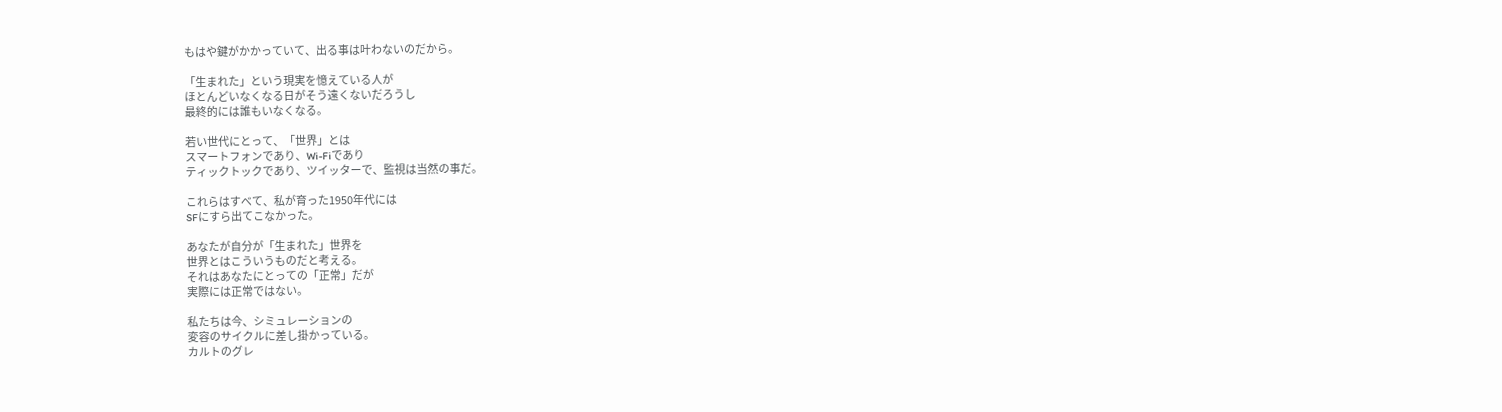もはや鍵がかかっていて、出る事は叶わないのだから。

「生まれた」という現実を憶えている人が
ほとんどいなくなる日がそう遠くないだろうし
最終的には誰もいなくなる。

若い世代にとって、「世界」とは
スマートフォンであり、Wi-Fiであり
ティックトックであり、ツイッターで、監視は当然の事だ。

これらはすべて、私が育った1950年代には
SFにすら出てこなかった。

あなたが自分が「生まれた」世界を
世界とはこういうものだと考える。
それはあなたにとっての「正常」だが
実際には正常ではない。

私たちは今、シミュレーションの
変容のサイクルに差し掛かっている。
カルトのグレ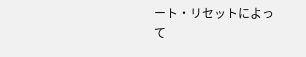ート・リセットによって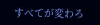すべてが変わろ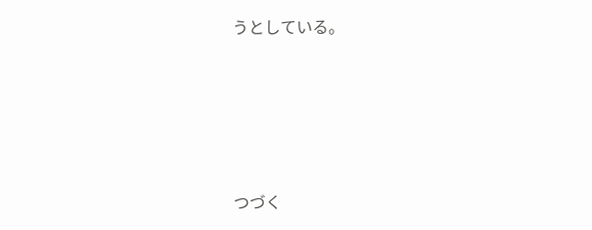うとしている。





つづく